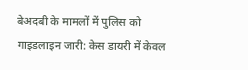बेअदबी के मामलों में पुलिस को गाइडलाइन जारी: केस डायरी में केवल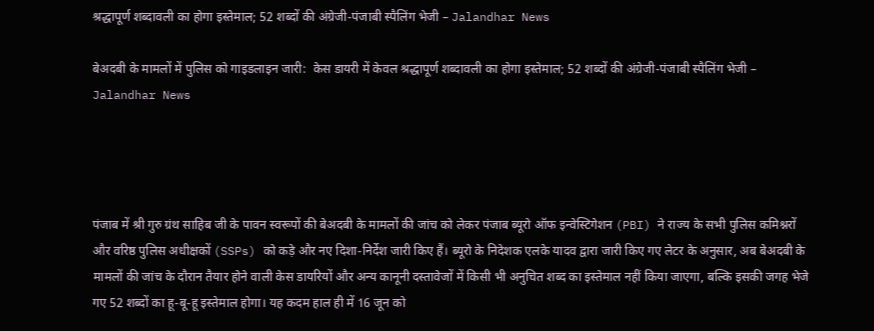श्रद्धापूर्ण शब्दावली का होगा इस्तेमाल; 52 शब्दों की अंग्रेजी-पंजाबी स्पैलिंग भेजी – Jalandhar News

बेअदबी के मामलों में पुलिस को गाइडलाइन जारी:  केस डायरी में केवल श्रद्धापूर्ण शब्दावली का होगा इस्तेमाल; 52 शब्दों की अंग्रेजी-पंजाबी स्पैलिंग भेजी – Jalandhar News




पंजाब में श्री गुरु ग्रंथ साहिब जी के पावन स्वरूपों की बेअदबी के मामलों की जांच को लेकर पंजाब ब्यूरो ऑफ इन्वेस्टिगेशन (PBI) ने राज्य के सभी पुलिस कमिश्नरों और वरिष्ठ पुलिस अधीक्षकों (SSPs) को कड़े और नए दिशा-निर्देश जारी किए हैं। ब्यूरो के निदेशक एलके यादव द्वारा जारी किए गए लेटर के अनुसार, अब बेअदबी के मामलों की जांच के दौरान तैयार होने वाली केस डायरियों और अन्य कानूनी दस्तावेजों में किसी भी अनुचित शब्द का इस्तेमाल नहीं किया जाएगा, बल्कि इसकी जगह भेजे गए 52 शब्दों का हू-बू-हू इस्तेमाल होगा। यह कदम हाल ही में 16 जून को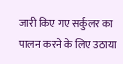जारी किए गए सर्कुलर का पालन करने के लिए उठाया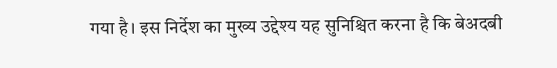गया है। इस निर्देश का मुख्य उद्देश्य यह सुनिश्चित करना है कि बेअदबी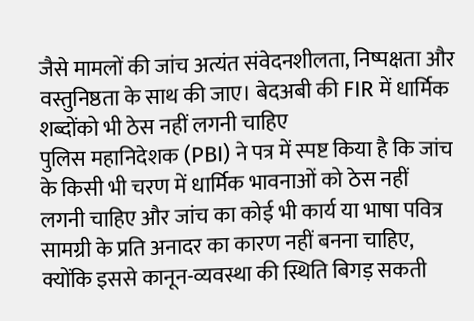जैसे मामलों की जांच अत्यंत संवेदनशीलता, निष्पक्षता और वस्तुनिष्ठता के साथ की जाए। बेदअबी की FIR में धार्मिक शब्दोंको भी ठेस नहीं लगनी चाहिए
पुलिस महानिदेशक (PBI) ने पत्र में स्पष्ट किया है कि जांच के किसी भी चरण में धार्मिक भावनाओं को ठेस नहीं लगनी चाहिए और जांच का कोई भी कार्य या भाषा पवित्र सामग्री के प्रति अनादर का कारण नहीं बनना चाहिए, क्योंकि इससे कानून-व्यवस्था की स्थिति बिगड़ सकती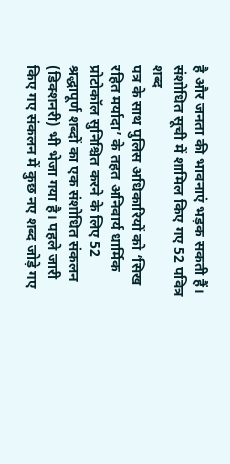है और जनता की भावनाएं भड़क सकती हैं। संशोधित सूची में शामिल किए गए 52 पवित्र शब्द
पत्र के साथ पुलिस अधिकारियों को ‘सिख रहित मर्यादा’ के तहत अनिवार्य धार्मिक प्रोटोकॉल सुनिश्चित करने के लिए 52 श्रद्धापूर्ण शब्दों का एक संशोधित संकलन (डिक्शनरी) भी भेजा गया है। पहले जारी किए गए संकलन में कुछ नए शब्द जोड़े गए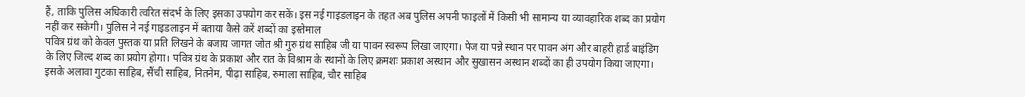हैं, ताकि पुलिस अधिकारी त्वरित संदर्भ के लिए इसका उपयोग कर सकें। इस नई गाइडलाइन के तहत अब पुलिस अपनी फाइलों में किसी भी सामान्य या व्यावहारिक शब्द का प्रयोग नहीं कर सकेगी। पुलिस ने नई गाइडलाइन में बताया कैसे करें शब्दों का इस्तेमाल
पवित्र ग्रंथ को केवल पुस्तक या प्रति लिखने के बजाय जागत जोत श्री गुरु ग्रंथ साहिब जी या पावन स्वरूप लिखा जाएगा। पेज या पन्ने स्थान पर पावन अंग और बाहरी हार्ड बाइंडिंग के लिए जिल्द शब्द का प्रयोग होगा। पवित्र ग्रंथ के प्रकाश और रात के विश्राम के स्थानों के लिए क्रमशः प्रकाश अस्थान और सुखासन अस्थान शब्दों का ही उपयोग किया जाएगा। इसके अलावा गुटका साहिब, सैंची साहिब, नितनेम, पीढ़ा साहिब, रुमाला साहिब, चौर साहिब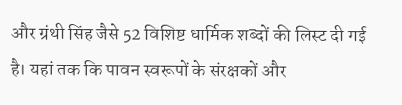और ग्रंथी सिंह जैसे 52 विशिष्ट धार्मिक शब्दों की लिस्ट दी गई है। यहां तक कि पावन स्वरूपों के संरक्षकों और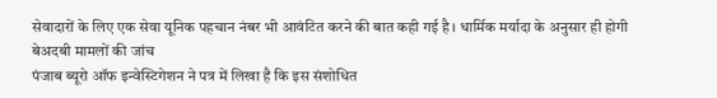सेवादारों के लिए एक सेवा यूनिक पहचान नंबर भी आवंटित करने की बात कही गई है। धार्मिक मर्यादा के अनुसार ही होगी बेअदबी मामलों की जांच
पंजाब ब्यूरो ऑफ इन्वेस्टिगेशन ने पत्र में लिखा है कि इस संशोधित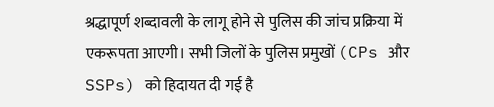श्रद्धापूर्ण शब्दावली के लागू होने से पुलिस की जांच प्रक्रिया में एकरूपता आएगी। सभी जिलों के पुलिस प्रमुखों (CPs और SSPs) को हिदायत दी गई है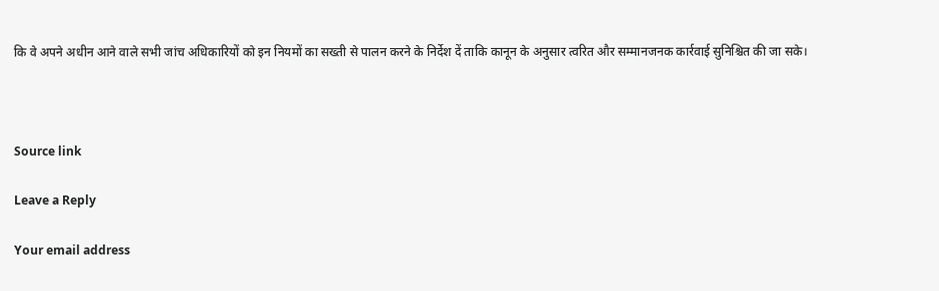कि वे अपने अधीन आने वाले सभी जांच अधिकारियों को इन नियमों का सख्ती से पालन करने के निर्देश दें ताकि कानून के अनुसार त्वरित और सम्मानजनक कार्रवाई सुनिश्चित की जा सके।



Source link

Leave a Reply

Your email address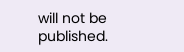will not be published.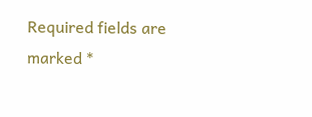Required fields are marked *